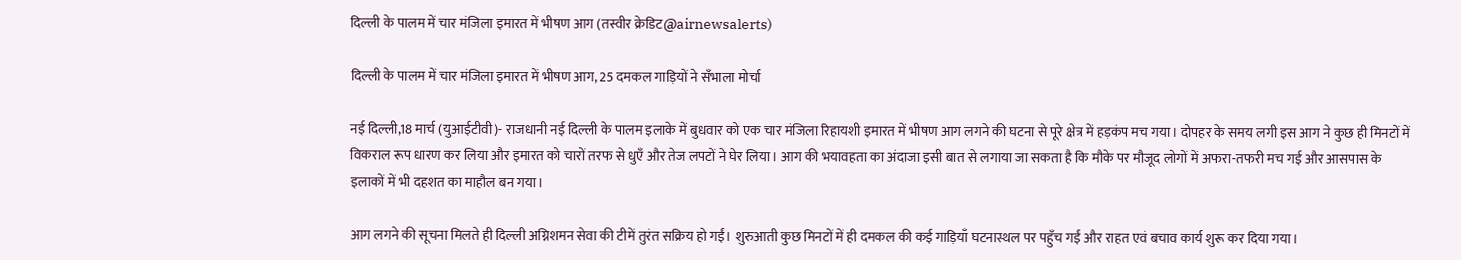दिल्ली के पालम में चार मंजिला इमारत में भीषण आग (तस्वीर क्रेडिट@airnewsalerts)

दिल्ली के पालम में चार मंजिला इमारत में भीषण आग, 25 दमकल गाड़ियों ने सँभाला मोर्चा

नई दिल्ली,18 मार्च (युआईटीवी)- राजधानी नई दिल्ली के पालम इलाके में बुधवार को एक चार मंजिला रिहायशी इमारत में भीषण आग लगने की घटना से पूरे क्षेत्र में हड़कंप मच गया। दोपहर के समय लगी इस आग ने कुछ ही मिनटों में विकराल रूप धारण कर लिया और इमारत को चारों तरफ से धुएँ और तेज लपटों ने घेर लिया। आग की भयावहता का अंदाजा इसी बात से लगाया जा सकता है कि मौके पर मौजूद लोगों में अफरा-तफरी मच गई और आसपास के इलाकों में भी दहशत का माहौल बन गया।

आग लगने की सूचना मिलते ही दिल्ली अग्निशमन सेवा की टीमें तुरंत सक्रिय हो गईं। शुरुआती कुछ मिनटों में ही दमकल की कई गाड़ियाँ घटनास्थल पर पहुँच गईं और राहत एवं बचाव कार्य शुरू कर दिया गया।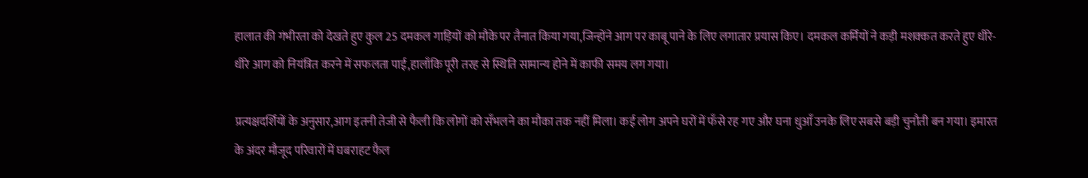हालात की गंभीरता को देखते हुए कुल 25 दमकल गाड़ियों को मौके पर तैनात किया गया,जिन्होंने आग पर काबू पाने के लिए लगातार प्रयास किए। दमकल कर्मियों ने कड़ी मशक्कत करते हुए धीरे-धीरे आग को नियंत्रित करने में सफलता पाई,हालाँकि पूरी तरह से स्थिति सामान्य होने में काफी समय लग गया।

प्रत्यक्षदर्शियों के अनुसार,आग इतनी तेजी से फैली कि लोगों को सँभलने का मौका तक नहीं मिला। कई लोग अपने घरों में फँसे रह गए और घना धुआँ उनके लिए सबसे बड़ी चुनौती बन गया। इमारत के अंदर मौजूद परिवारों में घबराहट फैल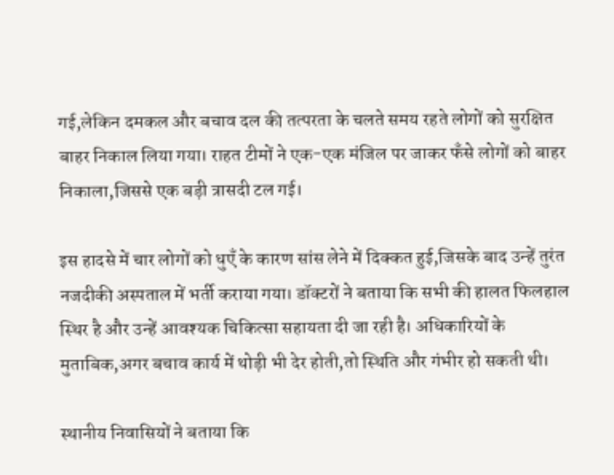गई,लेकिन दमकल और बचाव दल की तत्परता के चलते समय रहते लोगों को सुरक्षित बाहर निकाल लिया गया। राहत टीमों ने एक-एक मंजिल पर जाकर फँसे लोगों को बाहर निकाला,जिससे एक बड़ी त्रासदी टल गई।

इस हादसे में चार लोगों को धुएँ के कारण सांस लेने में दिक्कत हुई,जिसके बाद उन्हें तुरंत नजदीकी अस्पताल में भर्ती कराया गया। डॉक्टरों ने बताया कि सभी की हालत फिलहाल स्थिर है और उन्हें आवश्यक चिकित्सा सहायता दी जा रही है। अधिकारियों के मुताबिक,अगर बचाव कार्य में थोड़ी भी देर होती,तो स्थिति और गंभीर हो सकती थी।

स्थानीय निवासियों ने बताया कि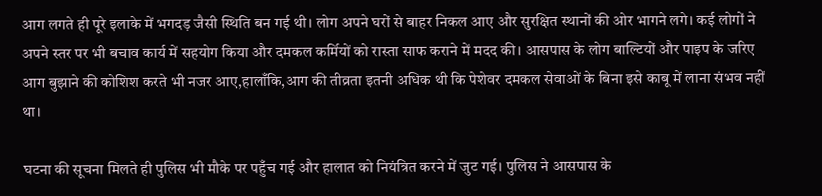आग लगते ही पूरे इलाके में भगदड़ जैसी स्थिति बन गई थी। लोग अपने घरों से बाहर निकल आए और सुरक्षित स्थानों की ओर भागने लगे। कई लोगों ने अपने स्तर पर भी बचाव कार्य में सहयोग किया और दमकल कर्मियों को रास्ता साफ कराने में मदद की। आसपास के लोग बाल्टियों और पाइप के जरिए आग बुझाने की कोशिश करते भी नजर आए,हालाँकि,आग की तीव्रता इतनी अधिक थी कि पेशेवर दमकल सेवाओं के बिना इसे काबू में लाना संभव नहीं था।

घटना की सूचना मिलते ही पुलिस भी मौके पर पहुँच गई और हालात को नियंत्रित करने में जुट गई। पुलिस ने आसपास के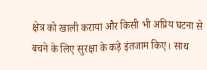क्षेत्र को खाली कराया और किसी भी अप्रिय घटना से बचने के लिए सुरक्षा के कड़े इंतजाम किए। साथ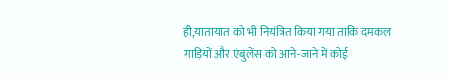ही,यातायात को भी नियंत्रित किया गया ताकि दमकल गाड़ियों और एंबुलेंस को आने-जाने में कोई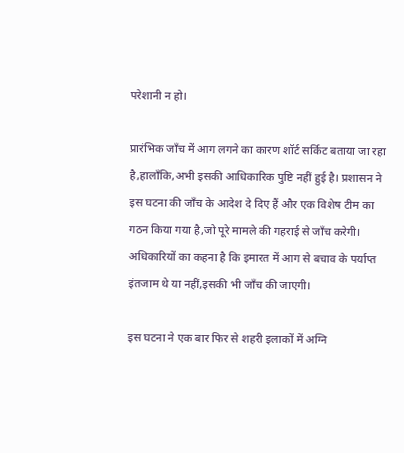परेशानी न हो।

प्रारंभिक जाँच में आग लगने का कारण शॉर्ट सर्किट बताया जा रहा है,हालाँकि,अभी इसकी आधिकारिक पुष्टि नहीं हुई है। प्रशासन ने इस घटना की जाँच के आदेश दे दिए हैं और एक विशेष टीम का गठन किया गया है,जो पूरे मामले की गहराई से जाँच करेगी। अधिकारियों का कहना है कि इमारत में आग से बचाव के पर्याप्त इंतजाम थे या नहीं,इसकी भी जाँच की जाएगी।

इस घटना ने एक बार फिर से शहरी इलाकों में अग्नि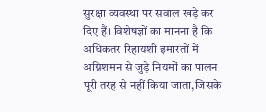सुरक्षा व्यवस्था पर सवाल खड़े कर दिए हैं। विशेषज्ञों का मानना है कि अधिकतर रिहायशी इमारतों में अग्निशमन से जुड़े नियमों का पालन पूरी तरह से नहीं किया जाता,जिसके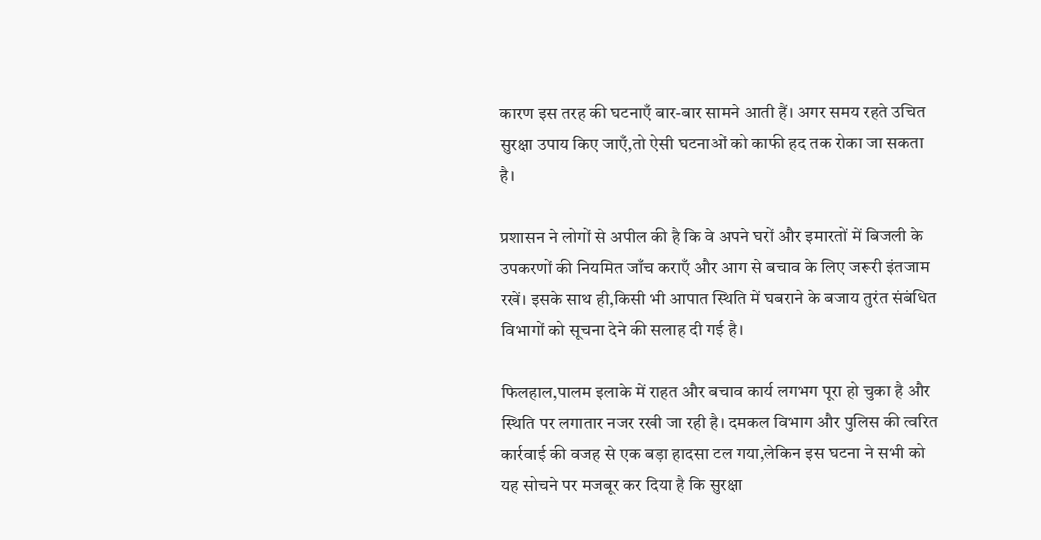कारण इस तरह की घटनाएँ बार-बार सामने आती हैं। अगर समय रहते उचित सुरक्षा उपाय किए जाएँ,तो ऐसी घटनाओं को काफी हद तक रोका जा सकता है।

प्रशासन ने लोगों से अपील की है कि वे अपने घरों और इमारतों में बिजली के उपकरणों की नियमित जाँच कराएँ और आग से बचाव के लिए जरूरी इंतजाम रखें। इसके साथ ही,किसी भी आपात स्थिति में घबराने के बजाय तुरंत संबंधित विभागों को सूचना देने की सलाह दी गई है।

फिलहाल,पालम इलाके में राहत और बचाव कार्य लगभग पूरा हो चुका है और स्थिति पर लगातार नजर रखी जा रही है। दमकल विभाग और पुलिस की त्वरित कार्रवाई की वजह से एक बड़ा हादसा टल गया,लेकिन इस घटना ने सभी को यह सोचने पर मजबूर कर दिया है कि सुरक्षा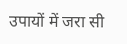उपायों में जरा सी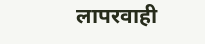लापरवाही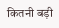कितनी बड़ी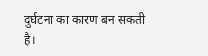दुर्घटना का कारण बन सकती है।